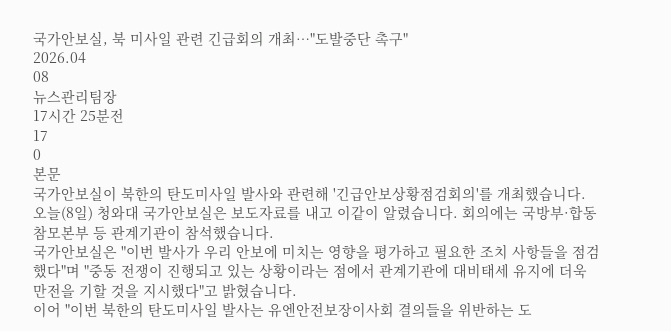국가안보실, 북 미사일 관련 긴급회의 개최…"도발중단 촉구"
2026.04
08
뉴스관리팀장
17시간 25분전
17
0
본문
국가안보실이 북한의 탄도미사일 발사와 관련해 '긴급안보상황점검회의'를 개최했습니다.
오늘(8일) 청와대 국가안보실은 보도자료를 내고 이같이 알렸습니다. 회의에는 국방부·합동참모본부 등 관계기관이 참석했습니다.
국가안보실은 "이번 발사가 우리 안보에 미치는 영향을 평가하고 필요한 조치 사항들을 점검했다"며 "중동 전쟁이 진행되고 있는 상황이라는 점에서 관계기관에 대비태세 유지에 더욱 만전을 기할 것을 지시했다"고 밝혔습니다.
이어 "이번 북한의 탄도미사일 발사는 유엔안전보장이사회 결의들을 위반하는 도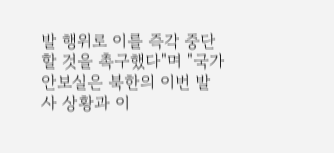발 행위로 이를 즉각 중단할 것을 촉구했다"며 "국가안보실은 북한의 이번 발사 상황과 이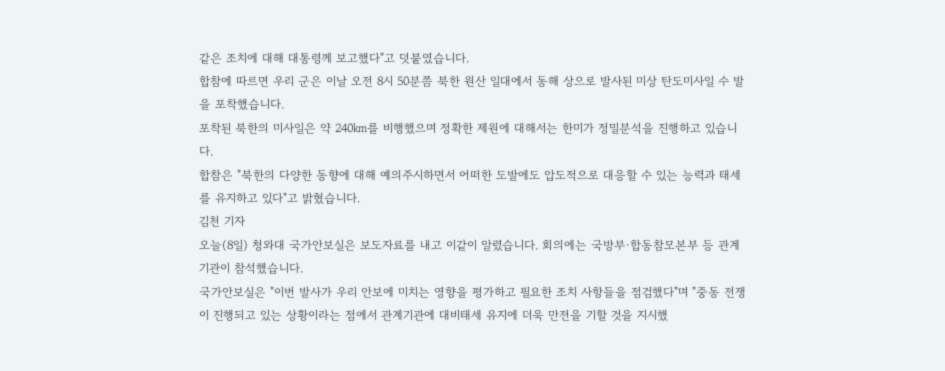같은 조치에 대해 대통령께 보고했다"고 덧붙였습니다.
합참에 따르면 우리 군은 이날 오전 8시 50분쯤 북한 원산 일대에서 동해 상으로 발사된 미상 탄도미사일 수 발을 포착했습니다.
포착된 북한의 미사일은 약 240㎞를 비행했으며 정확한 제원에 대해서는 한미가 정밀분석을 진행하고 있습니다.
합참은 "북한의 다양한 동향에 대해 예의주시하면서 어떠한 도발에도 압도적으로 대응할 수 있는 능력과 태세를 유지하고 있다"고 밝혔습니다.
김천 기자
오늘(8일) 청와대 국가안보실은 보도자료를 내고 이같이 알렸습니다. 회의에는 국방부·합동참모본부 등 관계기관이 참석했습니다.
국가안보실은 "이번 발사가 우리 안보에 미치는 영향을 평가하고 필요한 조치 사항들을 점검했다"며 "중동 전쟁이 진행되고 있는 상황이라는 점에서 관계기관에 대비태세 유지에 더욱 만전을 기할 것을 지시했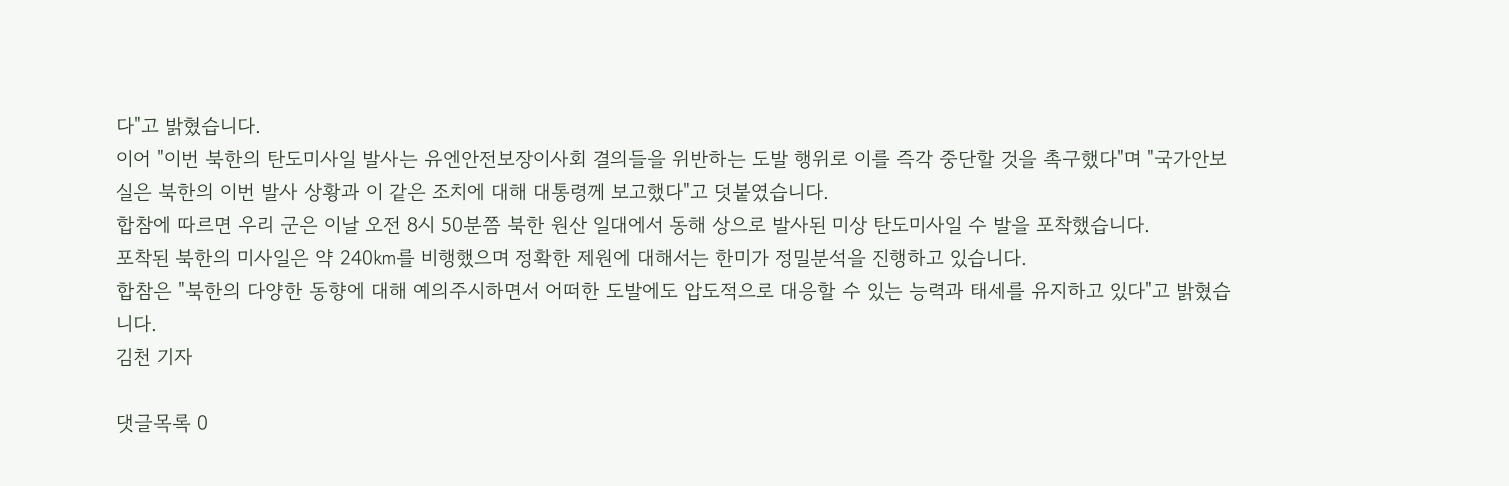다"고 밝혔습니다.
이어 "이번 북한의 탄도미사일 발사는 유엔안전보장이사회 결의들을 위반하는 도발 행위로 이를 즉각 중단할 것을 촉구했다"며 "국가안보실은 북한의 이번 발사 상황과 이 같은 조치에 대해 대통령께 보고했다"고 덧붙였습니다.
합참에 따르면 우리 군은 이날 오전 8시 50분쯤 북한 원산 일대에서 동해 상으로 발사된 미상 탄도미사일 수 발을 포착했습니다.
포착된 북한의 미사일은 약 240㎞를 비행했으며 정확한 제원에 대해서는 한미가 정밀분석을 진행하고 있습니다.
합참은 "북한의 다양한 동향에 대해 예의주시하면서 어떠한 도발에도 압도적으로 대응할 수 있는 능력과 태세를 유지하고 있다"고 밝혔습니다.
김천 기자

댓글목록 0